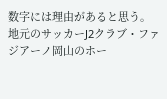数字には理由があると思う。
地元のサッカーJ2クラブ・ファジアーノ岡山のホー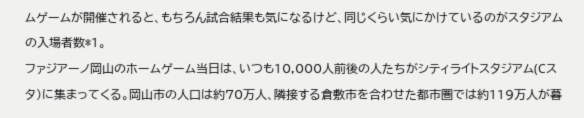ムゲームが開催されると、もちろん試合結果も気になるけど、同じくらい気にかけているのがスタジアムの入場者数*1。
ファジアーノ岡山のホームゲーム当日は、いつも10,000人前後の人たちがシティライトスタジアム(Cスタ)に集まってくる。岡山市の人口は約70万人、隣接する倉敷市を合わせた都市圏では約119万人が暮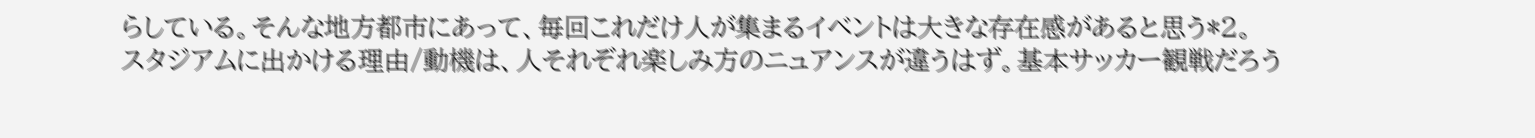らしている。そんな地方都市にあって、毎回これだけ人が集まるイベントは大きな存在感があると思う*2。
スタジアムに出かける理由/動機は、人それぞれ楽しみ方のニュアンスが違うはず。基本サッカー観戦だろう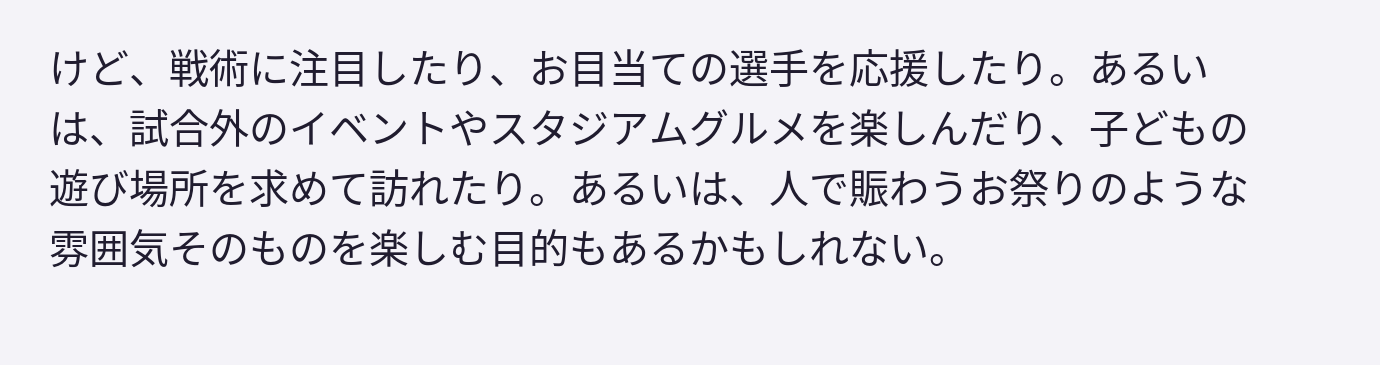けど、戦術に注目したり、お目当ての選手を応援したり。あるいは、試合外のイベントやスタジアムグルメを楽しんだり、子どもの遊び場所を求めて訪れたり。あるいは、人で賑わうお祭りのような雰囲気そのものを楽しむ目的もあるかもしれない。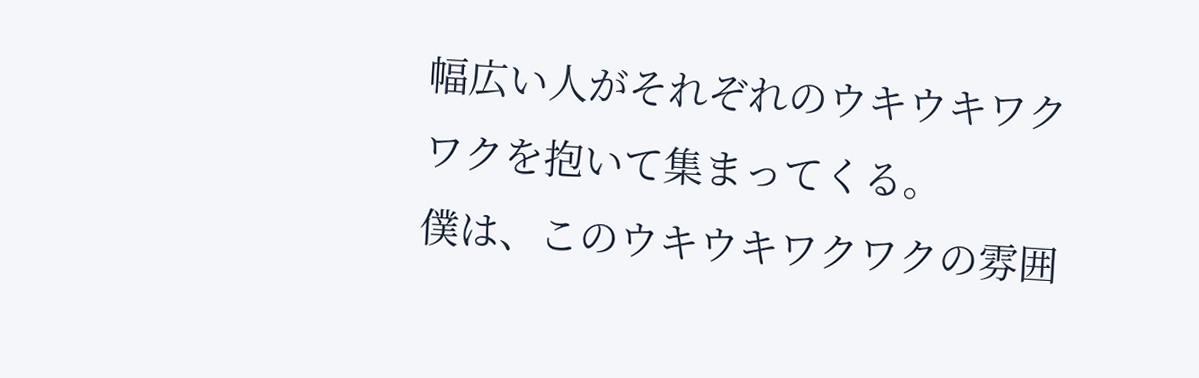幅広い人がそれぞれのウキウキワクワクを抱いて集まってくる。
僕は、このウキウキワクワクの雰囲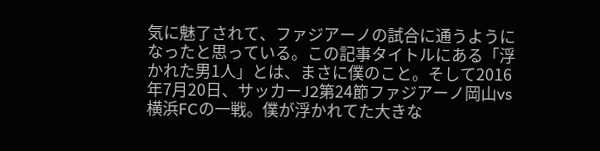気に魅了されて、ファジアーノの試合に通うようになったと思っている。この記事タイトルにある「浮かれた男1人」とは、まさに僕のこと。そして2016年7月20日、サッカーJ2第24節ファジアーノ岡山vs横浜FCの一戦。僕が浮かれてた大きな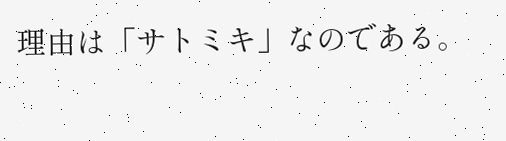理由は「サトミキ」なのである。